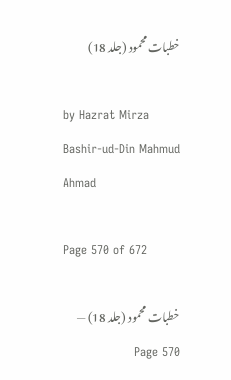خطبات محمود (جلد 18)

by Hazrat Mirza Bashir-ud-Din Mahmud Ahmad

Page 570 of 672

خطبات محمود (جلد 18) — Page 570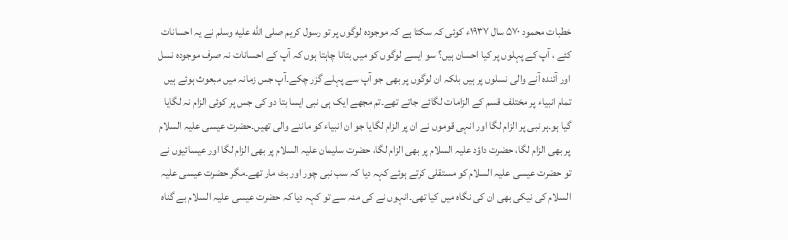خطبات محمود ۵۷۰ سال ۱۹۳۷ء کوئی کہ سکتا ہے کہ موجودہ لوگوں پر تو رسول کریم صلى الله عليه وسلم نے یہ احسانات کئے ، آپ کے پہلوں پر کیا احسان ہیں؟ سو ایسے لوگوں کو میں بتانا چاہتا ہوں کہ آپ کے احسانات نہ صرف موجودہ نسل اور آئندہ آنے والی نسلوں پر ہیں بلکہ ان لوگوں پر بھی جو آپ سے پہلے گزر چکے۔آپ جس زمانہ میں مبعوث ہوئے ہیں تمام انبیاء پر مختلف قسم کے الزامات لگائے جاتے تھے۔تم مجھے ایک ہی نبی ایسا بتا دو کی جس پر کوئی الزام نہ لگایا گیا ہو۔ہر نبی پر الزام لگا اور انہی قوموں نے ان پر الزام لگایا جو ان انبیاء کو ماننے والی تھیں۔حضرت عیسی علیہ السلام پر بھی الزام لگا، حضرت داؤد علیہ السلام پر بھی الزام لگا، حضرت سلیمان علیہ السلام پر بھی الزام لگا اور عیسائیوں نے تو حضرت عیسی علیہ السلام کو مستقلی کرتے ہوئے کہہ دیا کہ سب نبی چور اور بٹ مار تھے۔مگر حضرت عیسی علیہ السلام کی نیکی بھی ان کی نگاہ میں کیا تھی۔انہوں نے کی منہ سے تو کہہ دیا کہ حضرت عیسی علیہ السلام بے گناہ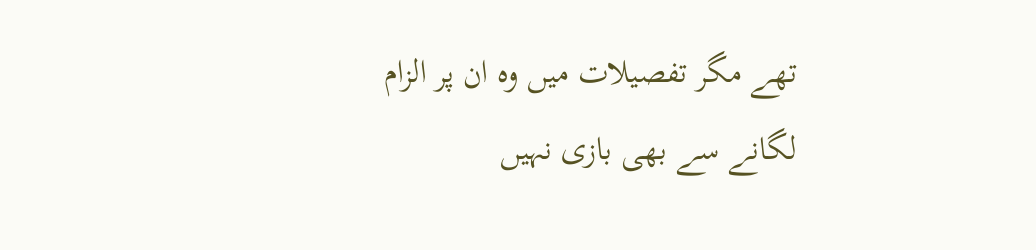تھے مگر تفصیلات میں وہ ان پر الزام لگانے سے بھی بازی نہیں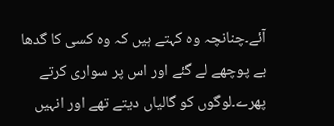آئے۔چنانچہ وہ کہتے ہیں کہ وہ کسی کا گدھا بے پوچھے لے گئے اور اس پر سواری کرتے پھرے۔لوگوں کو گالیاں دیتے تھے اور انہیں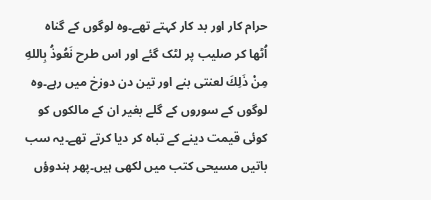حرام کار اور بد کار کہتے تھے۔وہ لوگوں کے گناہ اُٹھا کر صلیب پر لٹک گئے اور اس طرح نَعُوذُ بِاللهِ مِنْ ذَلِكَ لعنتی بنے اور تین دن دوزخ میں رہے۔وہ لوگوں کے سوروں کے گلے بغیر ان کے مالکوں کو کوئی قیمت دینے کے تباہ کر دیا کرتے تھے۔یہ سب باتیں مسیحی کتب میں لکھی ہیں۔پھر ہندوؤں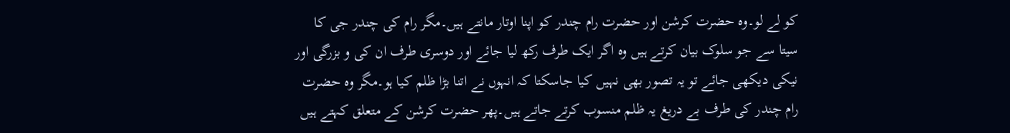کو لے لو۔وہ حضرت کرشن اور حضرت رام چندر کو اپنا اوتار مانتے ہیں۔مگر رام کی چندر جی کا سیتا سے جو سلوک بیان کرتے ہیں وہ اگر ایک طرف رکھ لیا جائے اور دوسری طرف ان کی و بزرگی اور نیکی دیکھی جائے تو یہ تصور بھی نہیں کیا جاسکتا کہ انہوں نے اتنا بڑا ظلم کیا ہو۔مگر وہ حضرت رام چندر کی طرف بے دریغ یہ ظلم منسوب کرتے جاتے ہیں۔پھر حضرت کرشن کے متعلق کہتے ہیں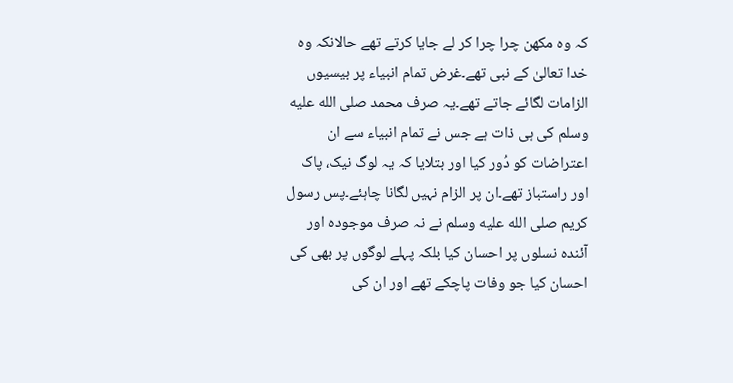کہ وہ مکھن چرا چرا کر لے جایا کرتے تھے حالانکہ وہ خدا تعالیٰ کے نبی تھے۔غرض تمام انبیاء پر بیسیوں الزامات لگائے جاتے تھے۔یہ صرف محمد صلى الله عليه وسلم کی ہی ذات ہے جس نے تمام انبیاء سے ان اعتراضات کو دُور کیا اور بتلایا کہ یہ لوگ نیک، پاک اور راستباز تھے۔ان پر الزام نہیں لگانا چاہئے۔پس رسول کریم صلى الله عليه وسلم نے نہ صرف موجودہ اور آئندہ نسلوں پر احسان کیا بلکہ پہلے لوگوں پر بھی کی احسان کیا جو وفات پاچکے تھے اور ان کی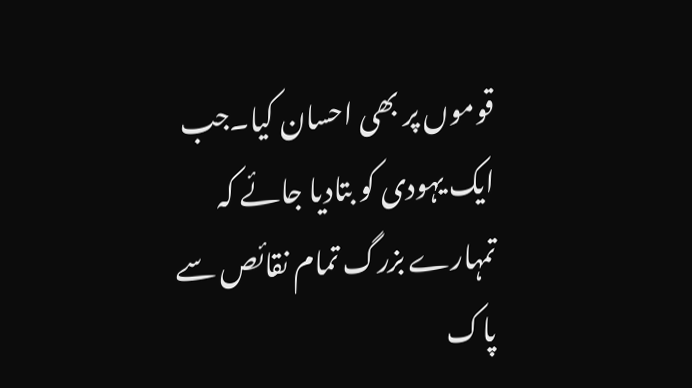قوموں پر بھی احسان کیا۔جب ایک یہودی کو بتادیا جائے کہ تمہارے بزرگ تمام نقائص سے پاک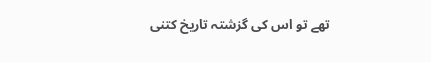تھے تو اس کی گزشتہ تاریخ کتنی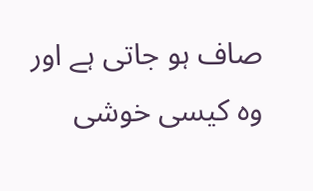صاف ہو جاتی ہے اور وہ کیسی خوشی